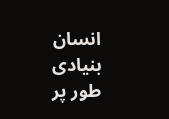انسان بنیادی طور پر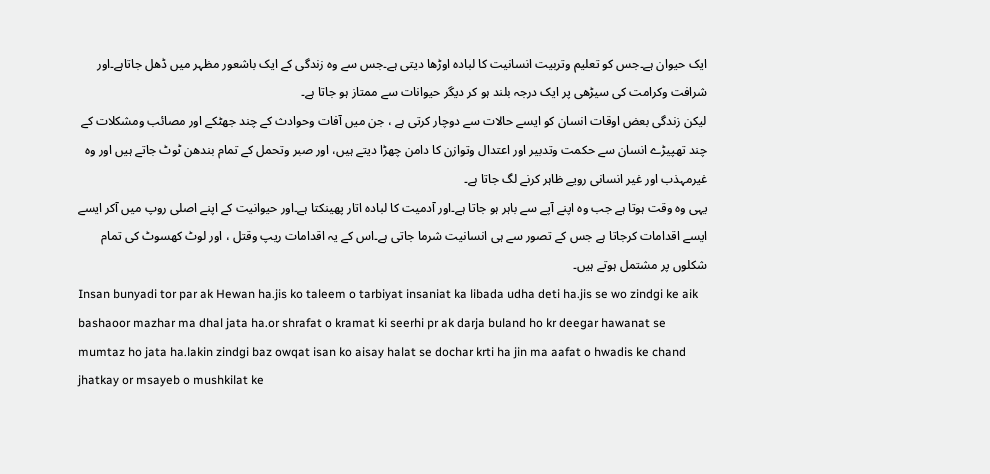ایک حیوان ہے۔جس کو تعلیم وتربیت انسانیت کا لبادہ اوڑھا دیتی ہے۔جس سے وہ زندگی کے ایک باشعور مظہر میں ڈھل جاتاہے۔اور شرافت وکرامت کی سیڑھی پر ایک درجہ بلند ہو کر دیگر حیوانات سے ممتاز ہو جاتا ہے۔
لیکن زندگی بعض اوقات انسان کو ایسے حالات سے دوچار کرتی ہے ، جن میں آفات وحوادث کے چند جھٹکے اور مصائب ومشکلات کے چند تھپیڑے انسان سے حکمت وتدبیر اور اعتدال وتوازن کا دامن چھڑا دیتے ہیں، اور صبر وتحمل کے تمام بندھن ٹوٹ جاتے ہیں اور وہ غیرمہذب اور غیر انسانی رویے ظاہر کرنے لگ جاتا ہے۔
یہی وہ وقت ہوتا ہے جب وہ اپنے آپے سے باہر ہو جاتا ہے۔اور آدمیت کا لبادہ اتار پھینکتا ہے۔اور حیوانیت کے اپنے اصلی روپ میں آکر ایسے ایسے اقدامات کرجاتا ہے جس کے تصور سے ہی انسانیت شرما جاتی ہے۔اس کے یہ اقدامات ریپ وقتل ، اور لوٹ کھسوٹ کی تمام شکلوں پر مشتمل ہوتے ہیں۔
Insan bunyadi tor par ak Hewan ha.jis ko taleem o tarbiyat insaniat ka libada udha deti ha.jis se wo zindgi ke aik bashaoor mazhar ma dhal jata ha.or shrafat o kramat ki seerhi pr ak darja buland ho kr deegar hawanat se mumtaz ho jata ha.lakin zindgi baz owqat isan ko aisay halat se dochar krti ha jin ma aafat o hwadis ke chand jhatkay or msayeb o mushkilat ke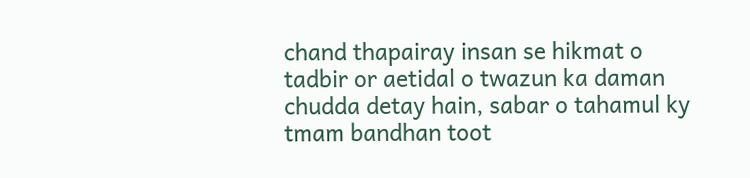chand thapairay insan se hikmat o tadbir or aetidal o twazun ka daman chudda detay hain, sabar o tahamul ky tmam bandhan toot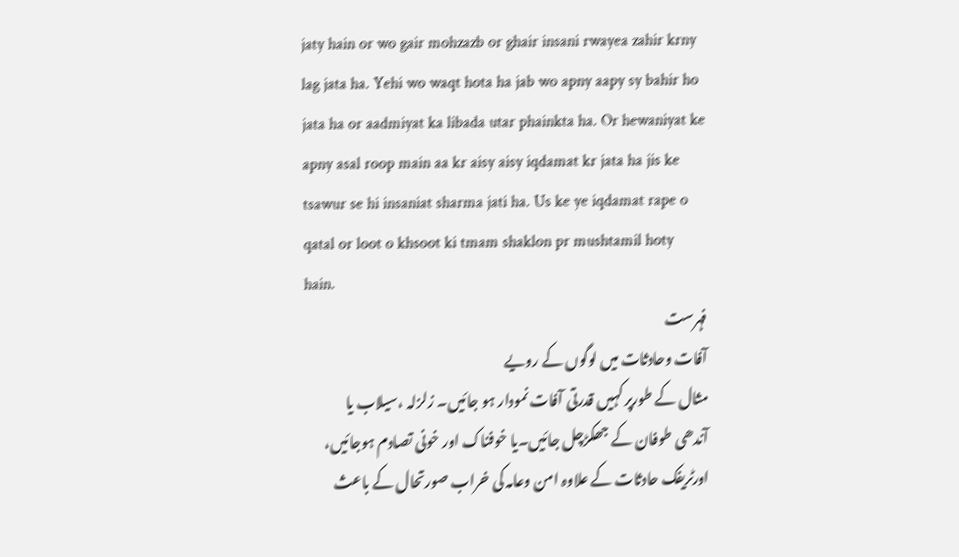jaty hain or wo gair mohzazb or ghair insani rwayea zahir krny lag jata ha. Yehi wo waqt hota ha jab wo apny aapy sy bahir ho jata ha or aadmiyat ka libada utar phainkta ha. Or hewaniyat ke apny asal roop main aa kr aisy aisy iqdamat kr jata ha jis ke tsawur se hi insaniat sharma jati ha. Us ke ye iqdamat rape o qatal or loot o khsoot ki tmam shaklon pr mushtamil hoty hain.
فہرست
آفات وحادثات میں لوگوں کے رویے
مثال کے طورپر کہیں قدرتی آفات نمودار ہو جائیں۔ زلزلہ ،سیلاب یا آندھی طوفان کے جھکڑچل جائیں۔یا خوفناک اور خونی تصادم ہوجائیں، اورٹریفک حادثات کے علاوہ امن وعامہ کی خراب صورتحال کے باعث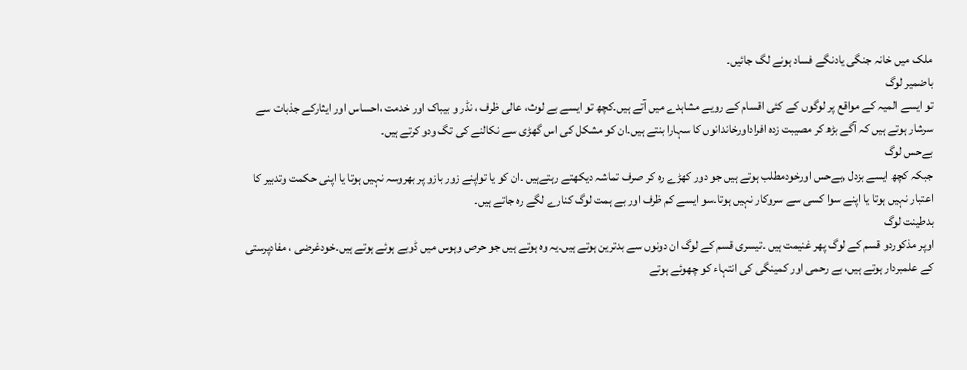ملک میں خانہ جنگی یادنگے فساد ہونے لگ جائیں۔
باضمیر لوگ
تو ایسے المیہ کے مواقع پر لوگوں کے کئی اقسام کے رویے مشاہدے میں آتے ہیں۔کچھ تو ایسے بے لوث، عالی ظرف ، نڈر و بیباک اور خدمت ،احساس اور ایثارکے جذبات سے سرشار ہوتے ہیں کہ آگے بڑھ کر مصیبت زدہ افراداورخاندانوں کا سہارا بنتے ہیں۔ان کو مشکل کی اس گھڑی سے نکالنے کی تگ ودو کرتے ہیں۔
بےحس لوگ
جبکہ کچھ ایسے بزدل ,بےحس اورخودمطلب ہوتے ہیں جو دور کھڑے رہ کر صرف تماشہ دیکھتے رہتےہیں ۔ان کو یا تواپنے زور بازو پر بھروسہ نہیں ہوتا یا اپنی حکمت وتدبیر کا اعتبار نہیں ہوتا یا اپنے سوا کسی سے سروکار نہیں ہوتا۔سو ایسے کم ظرف اور بے ہمت لوگ کنارے لگے رہ جاتے ہیں۔
بدطینت لوگ
اوپر مذکوردو قسم کے لوگ پھر غنیمت ہیں ۔تیسری قسم کے لوگ ان دونوں سے بدترین ہوتے ہیں۔یہ وہ ہوتے ہیں جو حرص وہوس میں ڈوبے ہوئے ہوتے ہیں۔خودغرضی ، مفادپرستی کے علمبردار ہوتے ہیں، بے رحمی اور کمینگی کی انتہاء کو چھوئے ہوتے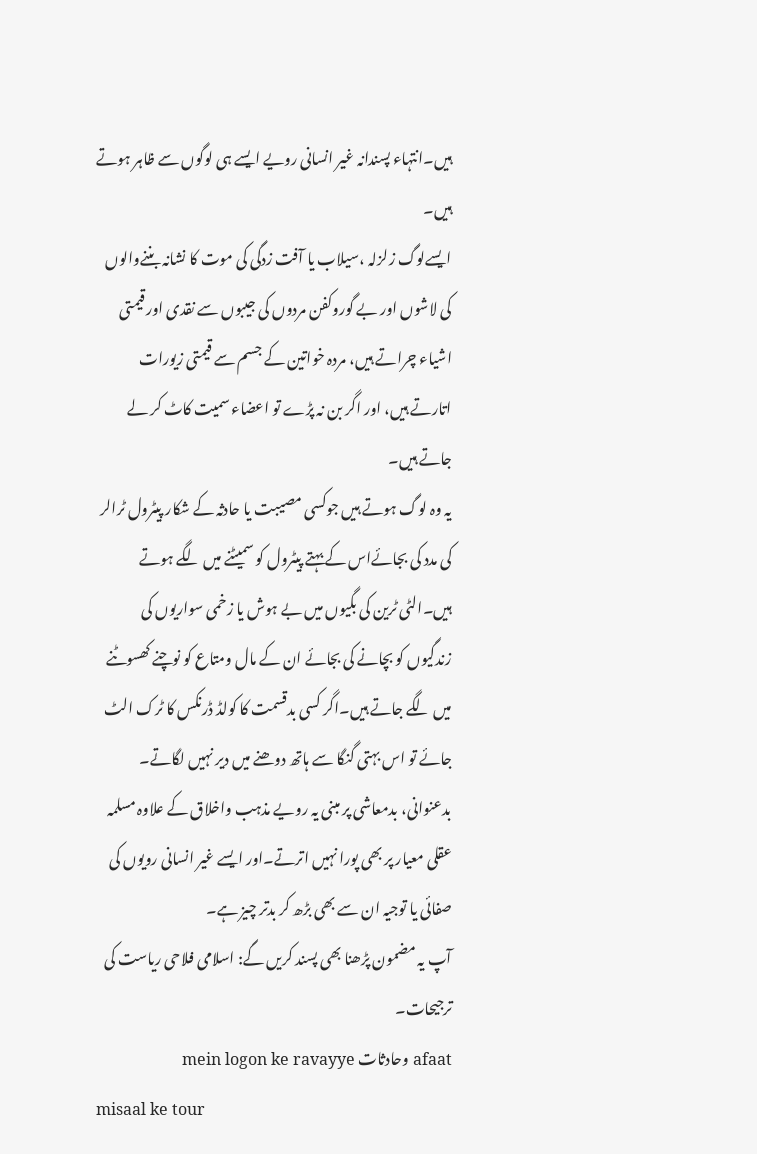ہیں۔انتہاء پسندانہ غیر انسانی رویے ایسے ہی لوگوں سے ظاہر ہوتے ہیں۔
ایسےلوگ زلزلہ ،سیلاب یا آفت زدگی کی موت کا نشانہ بننےوالوں کی لاشوں اور بے گوروکفن مردوں کی جیبوں سے نقدی اور قیمتی اشیاء چراتے ہیں، مردہ خواتین کے جسم سے قیمتی زیورات اتارتے ہیں، اور اگر بن نہ پڑے تو اعضاء سمیت کاٹ کر لے جاتے ہیں۔
یہ وہ لوگ ہوتے ہیں جوکسی مصیبت یا حادثہ کے شکار پیٹرول ٹرالر کی مدد کی بجائےاس کے بہتے پیٹرول کو سمیٹنے میں لگے ہوتے ہیں۔الٹی ٹرین کی بگیوں میں بے ہوش یا زخمی سواریوں کی زندگیوں کو بچانے کی بجائے ان کے مال ومتاع کو نوچنے کھسوٹنے میں لگے جاتے ہیں۔اگر کسی بدقسمت کا کولڈ ڈرنکس کا ٹرک الٹ جائے تو اس بہتی گنگا سے ہاتھ دوھنے میں دیر نہیں لگاتے۔
بدعنوانی، بدمعاشی پر مبنی یہ رویے مذہب واخلاق کے علاوہ مسلمہ عقلی معیار پر بھی پورا نہیں اترتے۔اور ایسے غیر انسانی رویوں کی صفائی یا توجیہ ان سے بھی بڑھ کر بدتر چیز ہے۔
آپ یہ مضمون پڑھنا بھی پسند کریں گے: اسلامی فلاحی ریاست کی ترجیحات۔
afaat وحادثات mein logon ke ravayye
misaal ke tour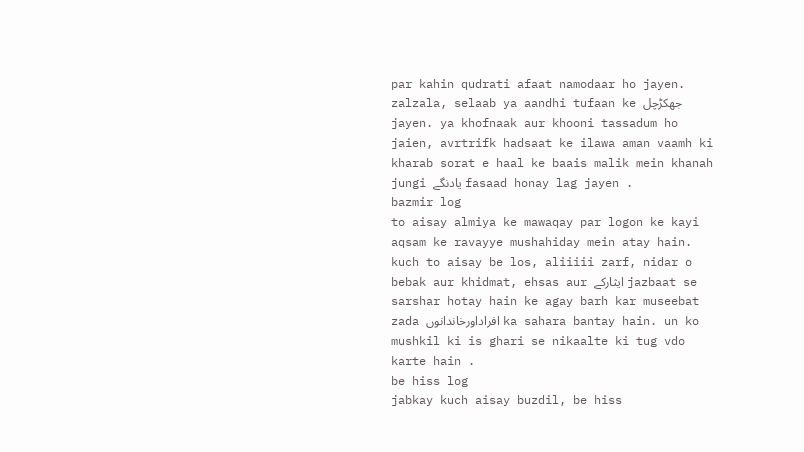par kahin qudrati afaat namodaar ho jayen. zalzala, selaab ya aandhi tufaan ke جھکڑچل jayen. ya khofnaak aur khooni tassadum ho jaien, avrtrifk hadsaat ke ilawa aman vaamh ki kharab sorat e haal ke baais malik mein khanah jungi یادنگے fasaad honay lag jayen .
bazmir log
to aisay almiya ke mawaqay par logon ke kayi aqsam ke ravayye mushahiday mein atay hain. kuch to aisay be los, aliiiii zarf, nidar o bebak aur khidmat, ehsas aur ایثارکے jazbaat se sarshar hotay hain ke agay barh kar museebat zada افراداورخاندانوں ka sahara bantay hain. un ko mushkil ki is ghari se nikaalte ki tug vdo karte hain .
be hiss log
jabkay kuch aisay buzdil, be hiss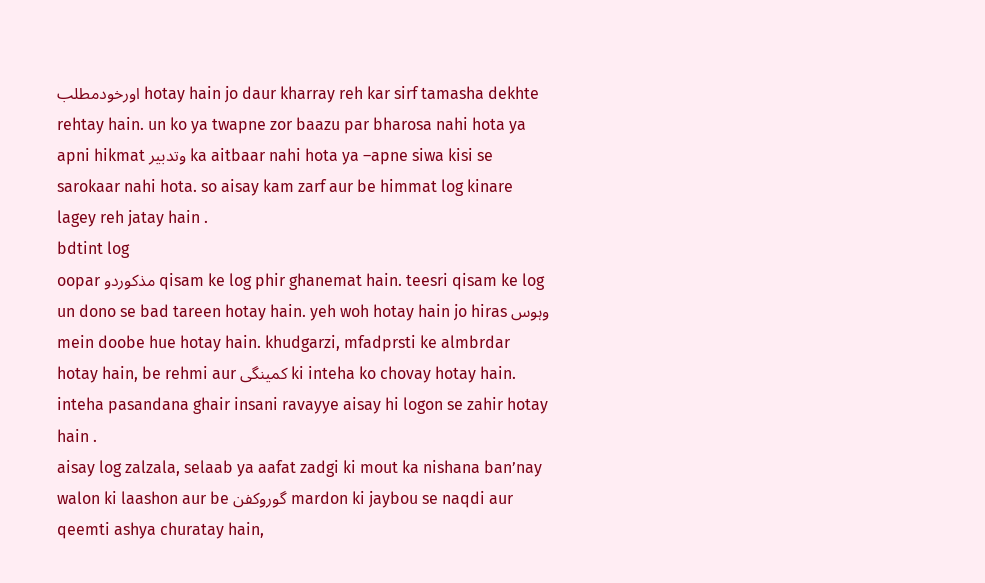اورخودمطلب hotay hain jo daur kharray reh kar sirf tamasha dekhte rehtay hain. un ko ya twapne zor baazu par bharosa nahi hota ya apni hikmat وتدبیر ka aitbaar nahi hota ya –apne siwa kisi se sarokaar nahi hota. so aisay kam zarf aur be himmat log kinare lagey reh jatay hain .
bdtint log
oopar مذکوردو qisam ke log phir ghanemat hain. teesri qisam ke log un dono se bad tareen hotay hain. yeh woh hotay hain jo hiras وہوس mein doobe hue hotay hain. khudgarzi, mfadprsti ke almbrdar hotay hain, be rehmi aur کمینگی ki inteha ko chovay hotay hain. inteha pasandana ghair insani ravayye aisay hi logon se zahir hotay hain .
aisay log zalzala, selaab ya aafat zadgi ki mout ka nishana ban’nay walon ki laashon aur be گوروکفن mardon ki jaybou se naqdi aur qeemti ashya churatay hain,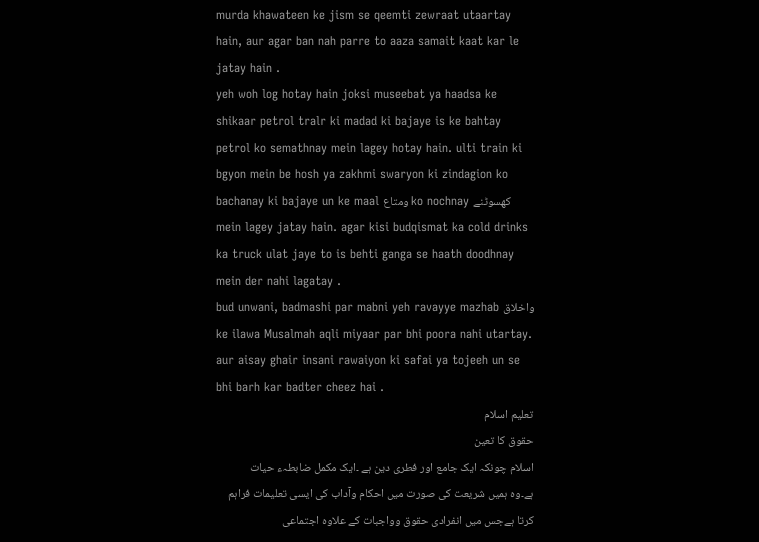murda khawateen ke jism se qeemti zewraat utaartay hain, aur agar ban nah parre to aaza samait kaat kar le jatay hain .
yeh woh log hotay hain joksi museebat ya haadsa ke shikaar petrol tralr ki madad ki bajaye is ke bahtay petrol ko semathnay mein lagey hotay hain. ulti train ki bgyon mein be hosh ya zakhmi swaryon ki zindagion ko bachanay ki bajaye un ke maal ومتاع ko nochnay کھسوٹنے mein lagey jatay hain. agar kisi budqismat ka cold drinks ka truck ulat jaye to is behti ganga se haath doodhnay mein der nahi lagatay .
bud unwani, badmashi par mabni yeh ravayye mazhab واخلاق ke ilawa Musalmah aqli miyaar par bhi poora nahi utartay. aur aisay ghair insani rawaiyon ki safai ya tojeeh un se bhi barh kar badter cheez hai .
تعلیم اسلام
حقوق کا تعین
اسلام چونکہ ایک جامع اور فطری دین ہے ۔ایک مکمل ضابطہء حیات ہے۔وہ ہمیں شریعت کی صورت میں احکام وآداب کی ایسی تعلیمات فراہم کرتا ہےجس میں انفرادی حقوق وواجبات کے علاوہ اجتماعی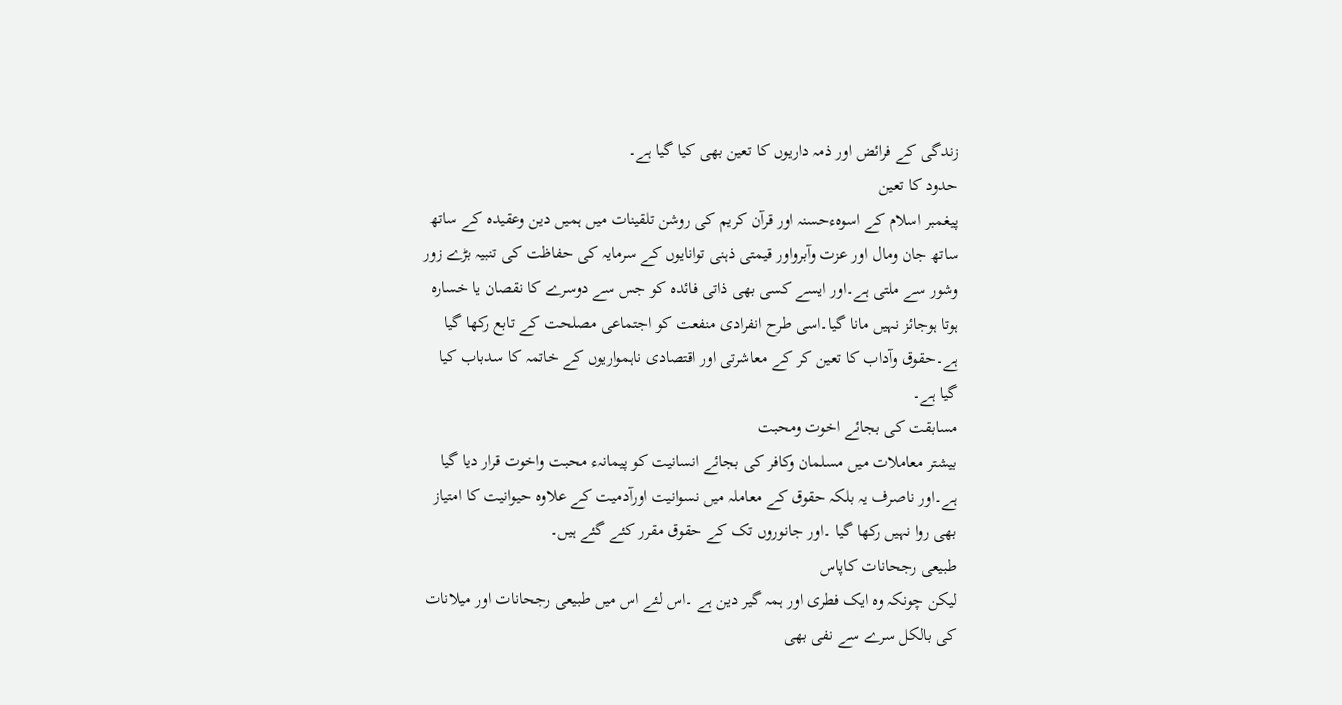زندگی کے فرائض اور ذمہ داریوں کا تعین بھی کیا گیا ہے۔
حدود کا تعین
پیغمبر اسلام کے اسوہءحسنہ اور قرآن کریم کی روشن تلقینات میں ہمیں دین وعقیدہ کے ساتھ ساتھ جان ومال اور عزت وآبرواور قیمتی ذہنی توانایوں کے سرمایہ کی حفاظت کی تنبیہ بڑے زور وشور سے ملتی ہے۔اور ایسے کسی بھی ذاتی فائدہ کو جس سے دوسرے کا نقصان یا خسارہ ہوتا ہوجائز نہیں مانا گیا۔اسی طرح انفرادی منفعت کو اجتماعی مصلحت کے تابع رکھا گیا ہے۔حقوق وآداب کا تعین کر کے معاشرتی اور اقتصادی ناہمواریوں کے خاتمہ کا سدباب کیا گیا ہے۔
مسابقت کی بجائے اخوت ومحبت
بیشتر معاملات میں مسلمان وکافر کی بجائے انسانیت کو پیمانہء محبت واخوت قرار دیا گیا ہے۔اور ناصرف یہ بلکہ حقوق کے معاملہ میں نسوانیت اورآدمیت کے علاوہ حیوانیت کا امتیاز بھی روا نہیں رکھا گیا ۔اور جانوروں تک کے حقوق مقرر کئے گئے ہیں۔
طبیعی رجحانات کاپاس
لیکن چونکہ وہ ایک فطری اور ہمہ گیر دین ہے ۔اس لئے اس میں طبیعی رجحانات اور میلانات کی بالکل سرے سے نفی بھی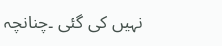نہیں کی گئی ۔چنانچہ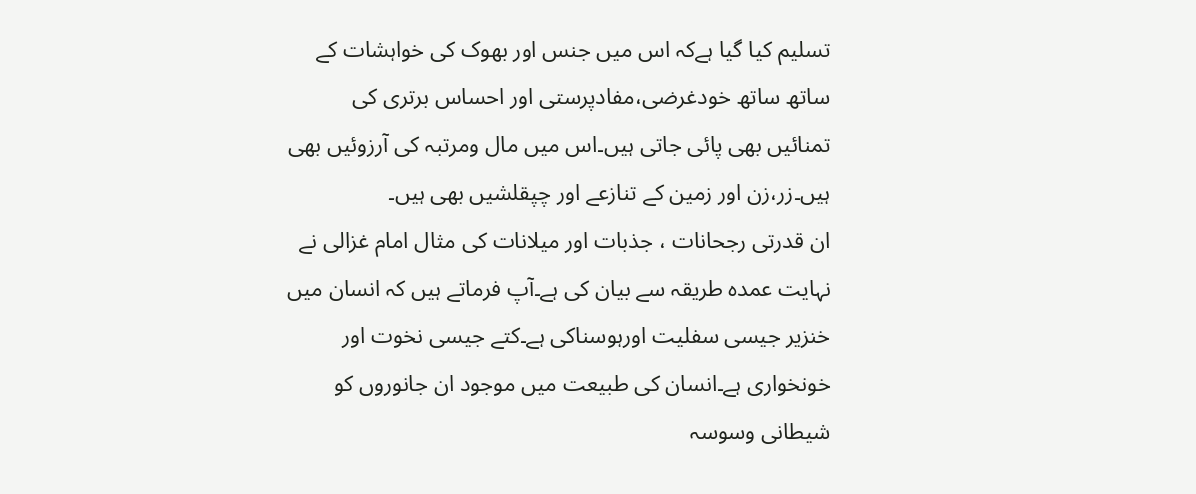تسلیم کیا گیا ہےکہ اس میں جنس اور بھوک کی خواہشات کے ساتھ ساتھ خودغرضی،مفادپرستی اور احساس برتری کی تمنائیں بھی پائی جاتی ہیں۔اس میں مال ومرتبہ کی آرزوئیں بھی ہیں۔زر،زن اور زمین کے تنازعے اور چپقلشیں بھی ہیں۔
ان قدرتی رجحانات ، جذبات اور میلانات کی مثال امام غزالی نے نہایت عمدہ طریقہ سے بیان کی ہے۔آپ فرماتے ہیں کہ انسان میں خنزیر جیسی سفلیت اورہوسناکی ہے۔کتے جیسی نخوت اور خونخواری ہے۔انسان کی طبیعت میں موجود ان جانوروں کو شیطانی وسوسہ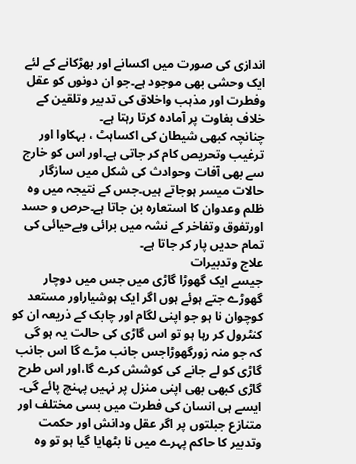اندازی کی صورت میں اکسانے اور بھڑکانے کے لئے ایک وحشی بھی موجود ہے۔جو ان دونوں کو عقل وفطرت اور مذہب واخلاق کی تدبیر وتلقین کے خلاف بغاوت پر آمادہ کرتا رہتا ہے۔
چنانچہ کبھی شیطان کی اکساہٹ ، بہکاوا اور ترغیب وتحریص کام کر جاتی ہے۔اور اس کو خارج سے بھی آفات وحوادث کی شکل میں سازگار حالات میسر ہوجاتے ہیں۔جس کے نتیجہ میں وہ ظلم وعدوان کا استعارہ بن جاتا ہے۔حرص و حسد اورتفوق وتفاخر کے نشہ میں برائی وبےحیائی کی تمام حدیں پار کر جاتا ہے۔
علاج وتدبیرات
جیسے ایک گھوڑا گاڑی میں جس میں دوچار گھوڑے جتے ہوئے ہوں اگر ایک ہوشیاراور مستعد کوچوان نا ہو جو اپنی لگام اور چابک کے ذریعہ ان کو کنٹرول کر رہا ہو تو اس گاڑی کی حالت یہ ہو گی کہ جو منہ زورگھوڑاجس جانب مڑے گا اس جانب گاڑی کو لے جانے کی کوشش کرے گا،اور اس طرح گاڑی کبھی بھی اپنی منزل پر نہیں پہنچ پائے گی۔
ایسے ہی انسان کی فطرت میں بسی مختلف اور متنازع جبلتوں پر اگر عقل ودانش اور حکمت وتدبیر کا حاکم پہرے میں نا بٹھایا گیا ہو تو وہ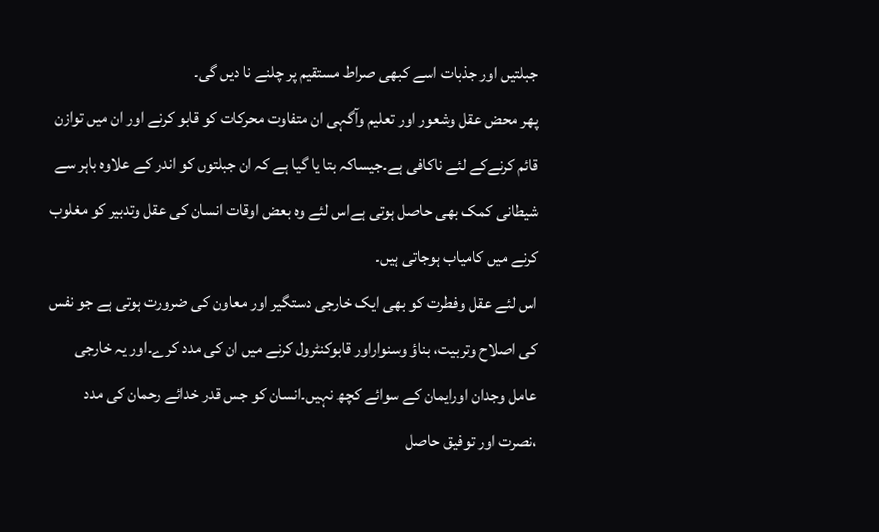جبلتیں اور جذبات اسے کبھی صراط مستقیم پر چلنے نا دیں گی۔
پھر محض عقل وشعور اور تعلیم وآگہی ان متفاوت محرکات کو قابو کرنے اور ان میں توازن قائم کرنےکے لئے ناکافی ہے۔جیساکہ بتا یا گیا ہے کہ ان جبلتوں کو اندر کے علاوہ باہر سے شیطانی کمک بھی حاصل ہوتی ہےاس لئے وہ بعض اوقات انسان کی عقل وتدبیر کو مغلوب کرنے میں کامیاب ہوجاتی ہیں۔
اس لئے عقل وفطرت کو بھی ایک خارجی دستگیر اور معاون کی ضرورت ہوتی ہے جو نفس کی اصلاح وتربیت، بناؤ وسنواراور قابوکنٹرول کرنے میں ان کی مدد کرے۔اور یہ خارجی عامل وجدان اورایمان کے سوائے کچھ نہیں۔انسان کو جس قدر خدائے رحمان کی مدد ،نصرت اور توفیق حاصل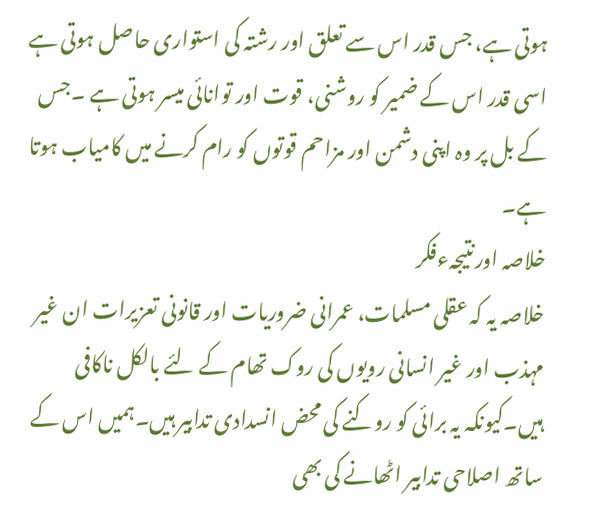ہوتی ہے، جس قدر اس سے تعلق اور رشتہ کی استواری حاصل ہوتی ہے اسی قدر اس کے ضمیر کو روشنی، قوت اور توانائی میسر ہوتی ہے ۔جس کے بل پر وہ اپنی دشمن اور مزاحم قوتوں کو رام کرنے میں کامیاب ہوتا ہے۔
خلاصہ اورنتیجہءفکر
خلاصہ یہ کہ عقلی مسلمات، عمرانی ضروریات اور قانونی تعزیرات ان غیر مہذب اور غیر انسانی رویوں کی روک تھام کے لئے بالکل ناکافی ہیں۔کیونکہ یہ برائی کو روکنے کی محض انسدادی تدابیر ہیں۔ہمیں اس کے ساتھ اصلاحی تدابیر اٹھانے کی بھی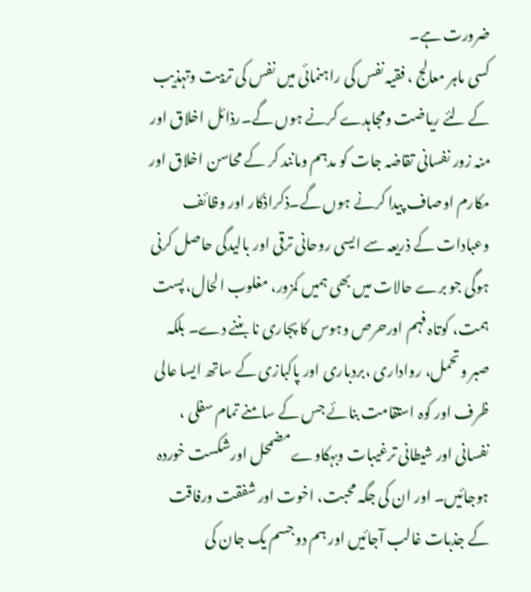ضرورت ہے۔
کسی ماہر معالج ، فقیہ نفس کی راہنمائی میں نفس کی تربیت وتہذیب کے لئے ریاضت ومجاہدے کرنے ہوں گے۔رذائل اخلاق اور منہ زور نفسانی تقاضہ جات کو مدہم ومانند کر کے محاسن اخلاق اور مکارم اوصاف پیدا کرنے ہوں گے۔ذکراذکار اور وظائف وعبادات کے ذریعہ سے ایسی روحانی ترقی اور بالیدگی حاصل کرنی ہوگی جو برے حالات میں بھی ہمیں کمزور، مغلوب الحال، پست ہمت، کوتاہ فہم اورحرص وہوس کا پجاری نا بننے دے۔ بلکہ صبر وتحمل، رواداری ،بردباری اور پاکبازی کے ساتھ ایسا عالی ظرف اور کوہ استقامت بنائے جس کے سامنے تمام سفلی ، نفسانی اور شیطانی ترغیبات وبہکاوےمضمحل اورشکست خوردہ ہوجائیں۔ اور ان کی جگہ محبت، اخوت اور شفقت ورفاقت کے جذبات غالب آجائیں اور ہم دوجسم یک جان کی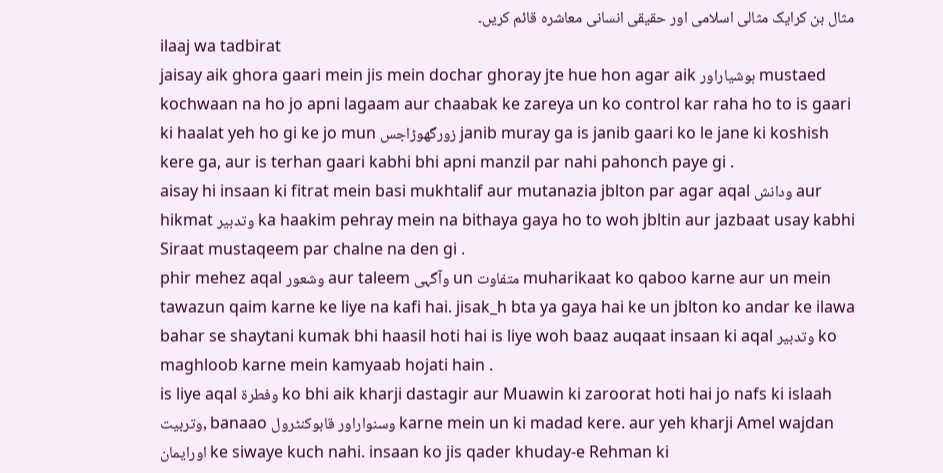مثال بن کرایک مثالی اسلامی اور حقیقی انسانی معاشرہ قائم کریں۔
ilaaj wa tadbirat
jaisay aik ghora gaari mein jis mein dochar ghoray jte hue hon agar aik ہوشیاراور mustaed kochwaan na ho jo apni lagaam aur chaabak ke zareya un ko control kar raha ho to is gaari ki haalat yeh ho gi ke jo mun زورگھوڑاجس janib muray ga is janib gaari ko le jane ki koshish kere ga, aur is terhan gaari kabhi bhi apni manzil par nahi pahonch paye gi .
aisay hi insaan ki fitrat mein basi mukhtalif aur mutanazia jblton par agar aqal ودانش aur hikmat وتدبیر ka haakim pehray mein na bithaya gaya ho to woh jbltin aur jazbaat usay kabhi Siraat mustaqeem par chalne na den gi .
phir mehez aqal وشعور aur taleem وآگہی un متفاوت muharikaat ko qaboo karne aur un mein tawazun qaim karne ke liye na kafi hai. jisak_h bta ya gaya hai ke un jblton ko andar ke ilawa bahar se shaytani kumak bhi haasil hoti hai is liye woh baaz auqaat insaan ki aqal وتدبیر ko maghloob karne mein kamyaab hojati hain .
is liye aqal وفطرة ko bhi aik kharji dastagir aur Muawin ki zaroorat hoti hai jo nafs ki islaah وتربیت, banaao وسنواراور قابوکنٹرول karne mein un ki madad kere. aur yeh kharji Amel wajdan اورایمان ke siwaye kuch nahi. insaan ko jis qader khuday-e Rehman ki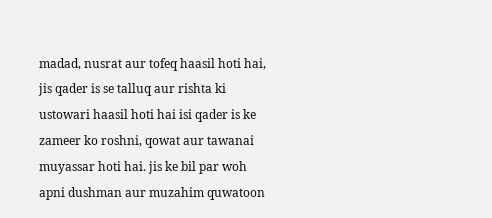madad, nusrat aur tofeq haasil hoti hai, jis qader is se talluq aur rishta ki ustowari haasil hoti hai isi qader is ke zameer ko roshni, qowat aur tawanai muyassar hoti hai. jis ke bil par woh apni dushman aur muzahim quwatoon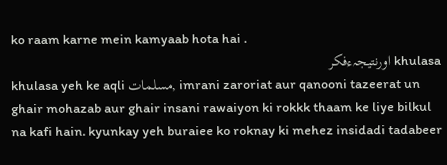ko raam karne mein kamyaab hota hai .
khulasa اورنتیجہءفکر
khulasa yeh ke aqli مسلمات, imrani zaroriat aur qanooni tazeerat un ghair mohazab aur ghair insani rawaiyon ki rokkk thaam ke liye bilkul na kafi hain. kyunkay yeh buraiee ko roknay ki mehez insidadi tadabeer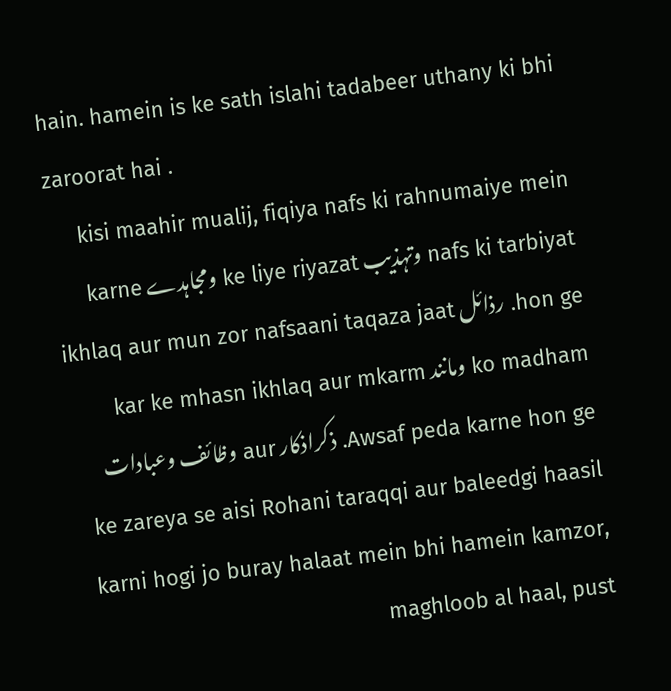hain. hamein is ke sath islahi tadabeer uthany ki bhi zaroorat hai .
kisi maahir mualij, fiqiya nafs ki rahnumaiye mein nafs ki tarbiyat وتہذیب ke liye riyazat ومجاہدے karne hon ge. رذائل ikhlaq aur mun zor nafsaani taqaza jaat ko madham ومانند kar ke mhasn ikhlaq aur mkarm Awsaf peda karne hon ge. ذکراذکار aur وظائف وعبادات ke zareya se aisi Rohani taraqqi aur baleedgi haasil karni hogi jo buray halaat mein bhi hamein kamzor, maghloob al haal, pust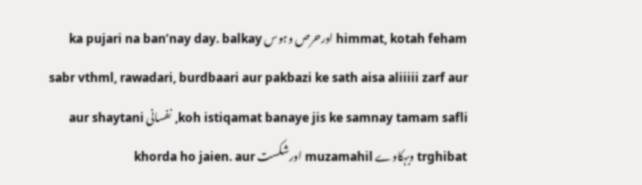himmat, kotah feham اورحرص وہوس ka pujari na ban’nay day. balkay sabr vthml, rawadari, burdbaari aur pakbazi ke sath aisa aliiiii zarf aur koh istiqamat banaye jis ke samnay tamam safli, نفسانی aur shaytani trghibat وبہکاوے muzamahil اورشکست khorda ho jaien. aur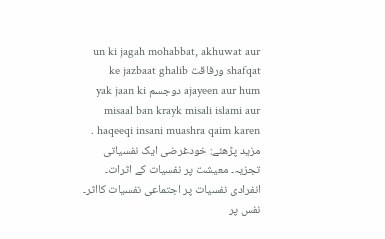un ki jagah mohabbat, akhuwat aur shafqat ورفاقت ke jazbaat ghalib ajayeen aur hum دوجسم yak jaan ki misaal ban krayk misali islami aur haqeeqi insani muashra qaim karen .
مزید پڑھئے: خودغرضی ایک نفسیاتی تجزیہ۔ معیشت پر نفسیات کے اثرات۔ انفرادی نفسیات پر اجتماعی نفسیات کااثر۔ نفس پر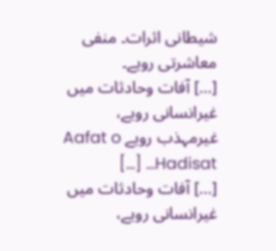شیطانی اثرات۔ منفی معاشرتی رویے۔
[…] آفات وحادثات میں غیرانسانی رویے، غیرمہذب رویے Aafat o Hadisat… […]
[…] آفات وحادثات میں غیرانسانی رویے،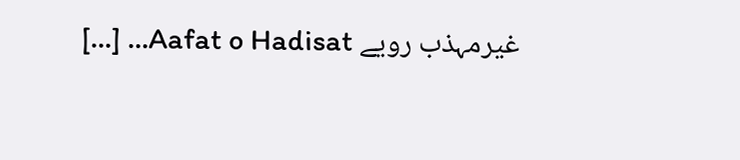غیرمہذب رویے Aafat o Hadisat… […]